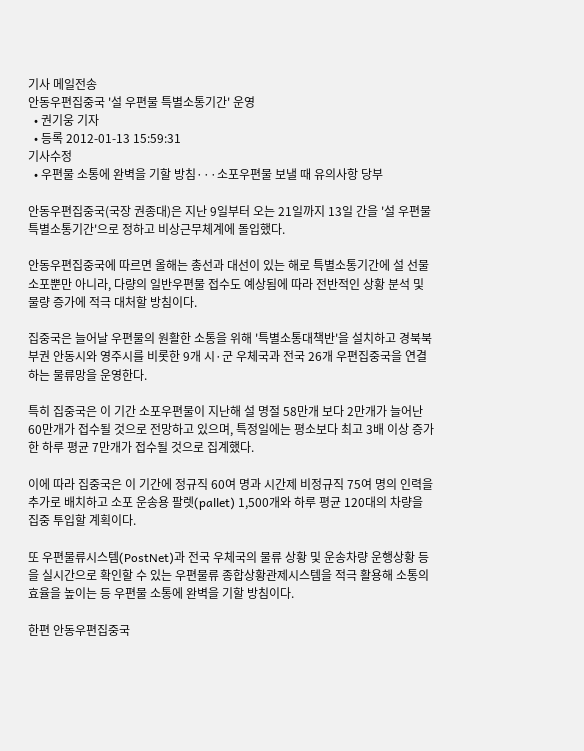기사 메일전송
안동우편집중국 '설 우편물 특별소통기간' 운영
  • 권기웅 기자
  • 등록 2012-01-13 15:59:31
기사수정
  • 우편물 소통에 완벽을 기할 방침···소포우편물 보낼 때 유의사항 당부

안동우편집중국(국장 권종대)은 지난 9일부터 오는 21일까지 13일 간을 '설 우편물 특별소통기간'으로 정하고 비상근무체계에 돌입했다.

안동우편집중국에 따르면 올해는 총선과 대선이 있는 해로 특별소통기간에 설 선물소포뿐만 아니라, 다량의 일반우편물 접수도 예상됨에 따라 전반적인 상황 분석 및 물량 증가에 적극 대처할 방침이다.

집중국은 늘어날 우편물의 원활한 소통을 위해 '특별소통대책반'을 설치하고 경북북부권 안동시와 영주시를 비롯한 9개 시·군 우체국과 전국 26개 우편집중국을 연결하는 물류망을 운영한다.

특히 집중국은 이 기간 소포우편물이 지난해 설 명절 58만개 보다 2만개가 늘어난 60만개가 접수될 것으로 전망하고 있으며, 특정일에는 평소보다 최고 3배 이상 증가한 하루 평균 7만개가 접수될 것으로 집계했다.

이에 따라 집중국은 이 기간에 정규직 60여 명과 시간제 비정규직 75여 명의 인력을 추가로 배치하고 소포 운송용 팔렛(pallet) 1,500개와 하루 평균 120대의 차량을 집중 투입할 계획이다.

또 우편물류시스템(PostNet)과 전국 우체국의 물류 상황 및 운송차량 운행상황 등을 실시간으로 확인할 수 있는 우편물류 종합상황관제시스템을 적극 활용해 소통의 효율을 높이는 등 우편물 소통에 완벽을 기할 방침이다.

한편 안동우편집중국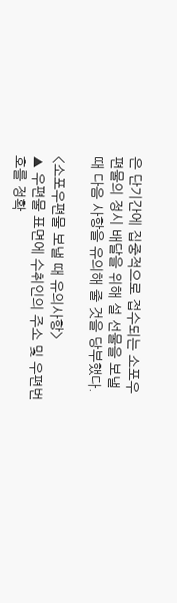은 단기간에 집중적으로 접수되는 소포우편물의 정시 배달을 위해 설 선물을 보낼 때 다음 사항을 유의해 줄 것을 당부했다.

<소포우편물 보낼 때 유의사항>
▲ 우편물 표면에 수취인의 주소 및 우편번호를 정확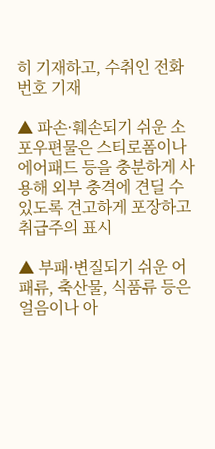히 기재하고, 수취인 전화번호 기재

▲ 파손·훼손되기 쉬운 소포우편물은 스티로폼이나 에어패드 등을 충분하게 사용해 외부 충격에 견딜 수 있도록 견고하게 포장하고 취급주의 표시

▲ 부패·변질되기 쉬운 어패류, 축산물, 식품류 등은 얼음이나 아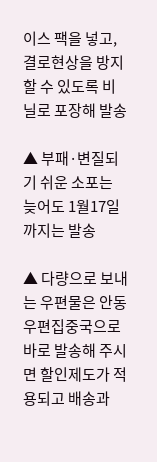이스 팩을 넣고, 결로현상을 방지할 수 있도록 비닐로 포장해 발송

▲ 부패·변질되기 쉬운 소포는 늦어도 1월17일까지는 발송

▲ 다량으로 보내는 우편물은 안동우편집중국으로 바로 발송해 주시면 할인제도가 적용되고 배송과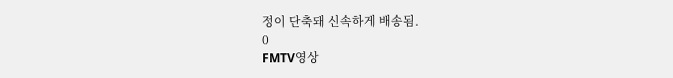정이 단축돼 신속하게 배송됨.
0
FMTV영상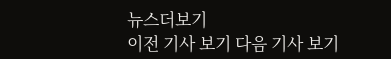뉴스더보기
이전 기사 보기 다음 기사 보기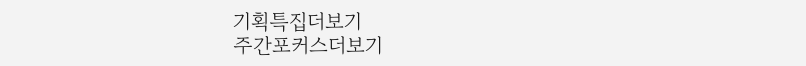기획특집더보기
주간포커스더보기